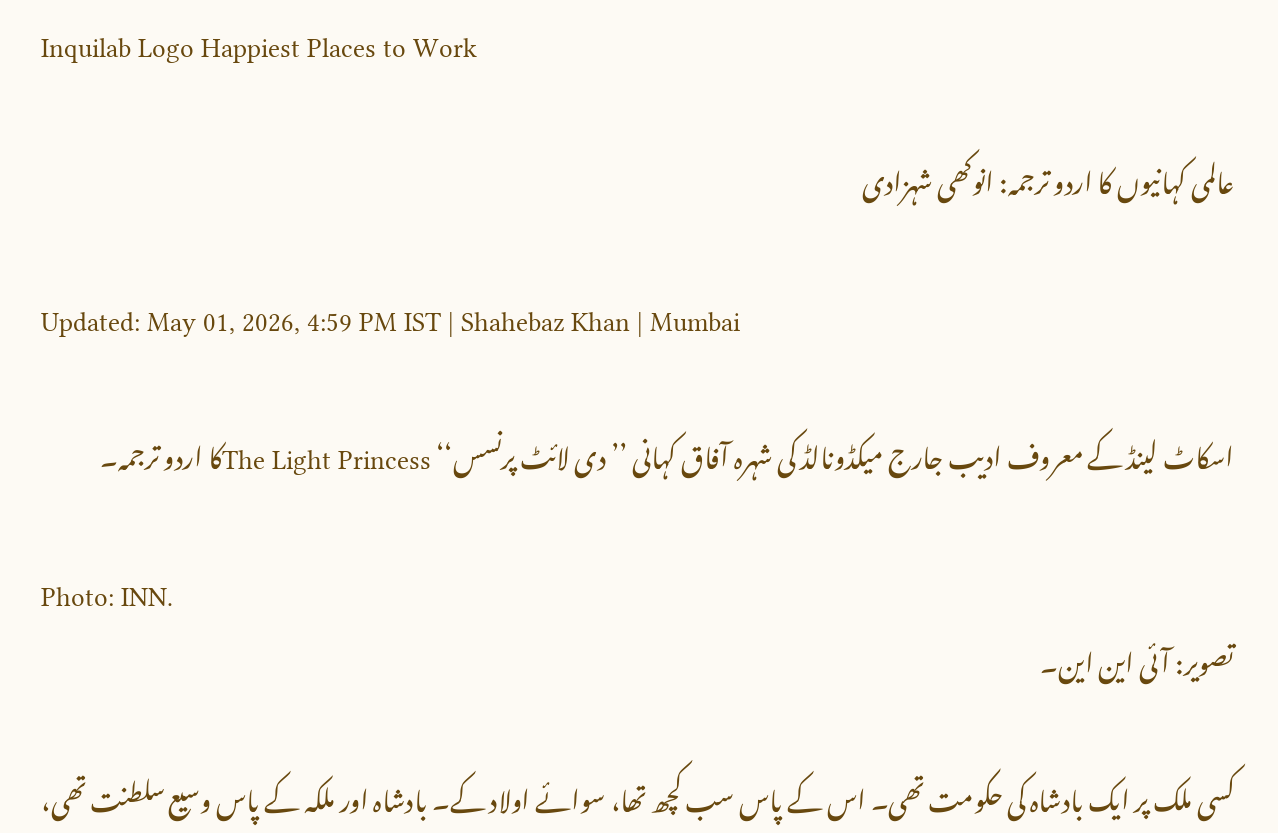Inquilab Logo Happiest Places to Work

عالمی کہانیوں کا اردو ترجمہ: انوکھی شہزادی

Updated: May 01, 2026, 4:59 PM IST | Shahebaz Khan | Mumbai

اسکاٹ لینڈ کے معروف ادیب جارج میکڈونالڈ کی شہرہ آفاق کہانی ’’دی لائٹ پرنسس‘‘ The Light Princessکا اردو ترجمہ۔

Photo: INN.
تصویر: آئی این این۔

کسی ملک پر ایک بادشاہ کی حکومت تھی۔ اس کے پاس سب کچھ تھا، سوائے اولاد کے۔ بادشاہ اور ملکہ کے پاس وسیع سلطنت تھی،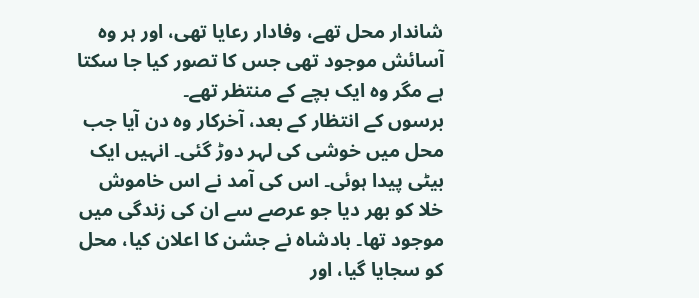شاندار محل تھے، وفادار رعایا تھی، اور ہر وہ آسائش موجود تھی جس کا تصور کیا جا سکتا ہے مگر وہ ایک بچے کے منتظر تھے۔
برسوں کے انتظار کے بعد، آخرکار وہ دن آیا جب محل میں خوشی کی لہر دوڑ گئی۔ انہیں ایک بیٹی پیدا ہوئی۔ اس کی آمد نے اس خاموش خلا کو بھر دیا جو عرصے سے ان کی زندگی میں موجود تھا۔ بادشاہ نے جشن کا اعلان کیا، محل کو سجایا گیا، اور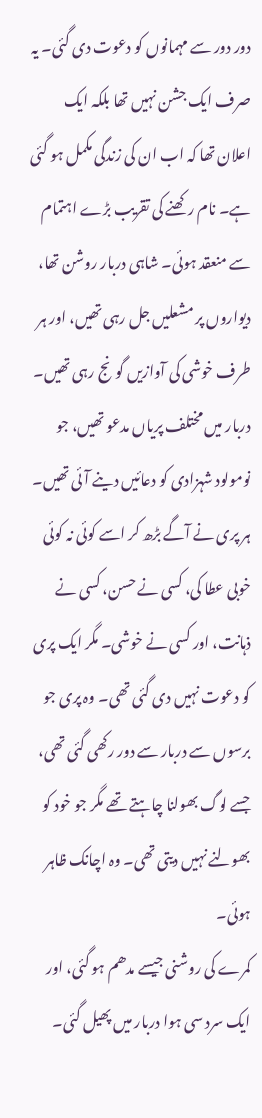دور دور سے مہمانوں کو دعوت دی گئی۔ یہ صرف ایک جشن نہیں تھا بلکہ ایک اعلان تھا کہ اب ان کی زندگی مکمل ہو گئی ہے۔ نام رکھنے کی تقریب بڑے اہتمام سے منعقد ہوئی۔ شاہی دربار روشن تھا، دیواروں پر مشعلیں جل رہی تھیں، اور ہر طرف خوشی کی آوازیں گونج رہی تھیں۔ دربار میں مختلف پریاں مدعو تھیں، جو نومولود شہزادی کو دعائیں دینے آئی تھیں۔ ہر پری نے آگے بڑھ کر اسے کوئی نہ کوئی خوبی عطا کی، کسی نے حسن، کسی نے ذہانت، اور کسی نے خوشی۔ مگر ایک پری کو دعوت نہیں دی گئی تھی۔ وہ پری جو برسوں سے دربار سے دور رکھی گئی تھی، جسے لوگ بھولنا چاہتے تھے مگر جو خود کو بھولنے نہیں دیتی تھی۔ وہ اچانک ظاہر ہوئی۔
کمرے کی روشنی جیسے مدھم ہو گئی، اور ایک سرد سی ہوا دربار میں پھیل گئی۔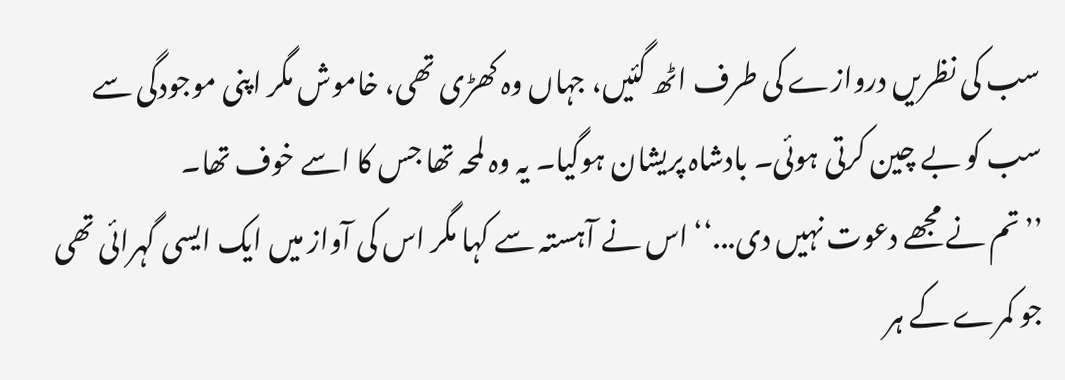سب کی نظریں دروازے کی طرف اٹھ گئیں، جہاں وہ کھڑی تھی، خاموش مگر اپنی موجودگی سے سب کو بے چین کرتی ہوئی۔ بادشاہ پریشان ہوگیا۔ یہ وہ لمحہ تھا جس کا اسے خوف تھا۔
’’تم نے مجھے دعوت نہیں دی...‘‘ اس نے آہستہ سے کہا مگر اس کی آواز میں ایک ایسی گہرائی تھی جو کمرے کے ہر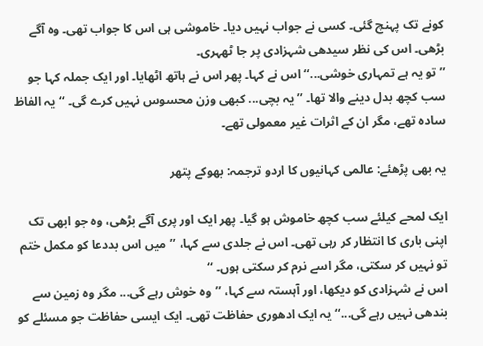کونے تک پہنچ گئی۔ کسی نے جواب نہیں دیا۔ خاموشی ہی اس کا جواب تھی۔ وہ آگے بڑھی۔ اس کی نظر سیدھی شہزادی پر جا ٹھہری۔
’’تو یہ ہے تمہاری خوشی...‘‘ اس نے کہا۔ پھر اس نے ہاتھ اٹھایا۔ اور ایک جملہ کہا جو سب کچھ بدل دینے والا تھا۔ ’’یہ بچی... کبھی وزن محسوس نہیں کرے گی۔ ‘‘ یہ الفاظ سادہ تھے، مگر ان کے اثرات غیر معمولی تھے۔

یہ بھی پڑھئے: عالمی کہانیوں کا اردو ترجمہ: بھوکے پتھر

ایک لمحے کیلئے سب کچھ خاموش ہو گیا۔ پھر ایک اور پری آگے بڑھی، وہ جو ابھی تک اپنی باری کا انتظار کر رہی تھی۔ اس نے جلدی سے کہا، ’’میں اس بددعا کو مکمل ختم تو نہیں کر سکتی، مگر اسے نرم کر سکتی ہوں۔ ‘‘
اس نے شہزادی کو دیکھا، اور آہستہ سے کہا، ’’وہ خوش رہے گی... مگر وہ زمین سے بندھی نہیں رہے گی...‘‘ یہ ایک ادھوری حفاظت تھی۔ ایک ایسی حفاظت جو مسئلے کو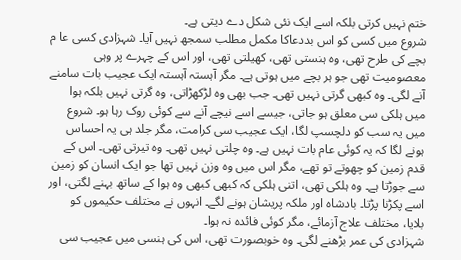ختم نہیں کرتی بلکہ اسے ایک نئی شکل دے دیتی ہے۔
شروع میں کسی کو اس بددعاکا مکمل مطلب سمجھ نہیں آیا۔ شہزادی کسی عا م بچے کی طرح تھی، وہ ہنستی تھی، کھیلتی تھی، اور اس کے چہرے پر وہی معصومیت تھی جو ہر بچے میں ہوتی ہے۔ مگر آہستہ آہستہ ایک عجیب بات سامنے آنے لگی۔ وہ کبھی گرتی نہیں تھی۔ جب بھی وہ لڑکھڑاتی، وہ گرتی نہیں بلکہ ہوا میں ہلکی سی معلق ہو جاتی، جیسے اسے نیچے آنے سے کوئی روک رہا ہو۔ شروع میں یہ سب کو دلچسپ لگا، ایک عجیب سی کرامت، مگر جلد ہی یہ احساس ہونے لگا کہ یہ کوئی عام بات نہیں ہے۔ وہ چلتی نہیں تھی۔ وہ تیرتی تھی۔ اس کے قدم زمین کو چھوتے تو تھے، مگر اس میں وہ وزن نہیں تھا جو ایک انسان کو زمین سے جوڑتا ہے۔ وہ ہلکی تھی، اتنی ہلکی کہ کبھی کبھی وہ ہوا کے ساتھ بہنے لگتی، اور اسے پکڑنا پڑتا۔ بادشاہ اور ملکہ پریشان ہونے لگے۔ انہوں نے مختلف حکیموں کو بلایا، مختلف علاج آزمائے، مگر کوئی فائدہ نہ ہوا۔
شہزادی کی عمر بڑھنے لگی۔ وہ خوبصورت تھی، اس کی ہنسی میں عجیب سی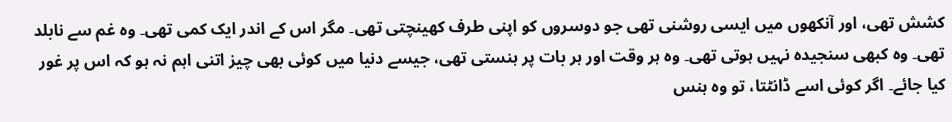کشش تھی، اور آنکھوں میں ایسی روشنی تھی جو دوسروں کو اپنی طرف کھینچتی تھی۔ مگر اس کے اندر ایک کمی تھی۔ وہ غم سے نابلد تھی۔ وہ کبھی سنجیدہ نہیں ہوتی تھی۔ وہ ہر وقت اور ہر بات پر ہنستی تھی، جیسے دنیا میں کوئی بھی چیز اتنی اہم نہ ہو کہ اس پر غور کیا جائے۔ اگر کوئی اسے ڈانٹتا، تو وہ ہنس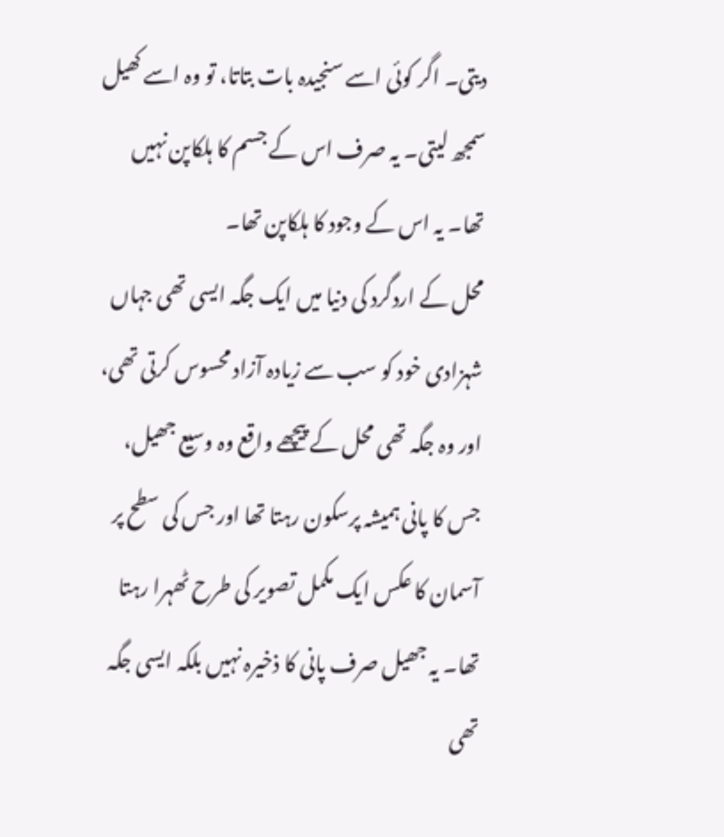دیتی۔ اگر کوئی اسے سنجیدہ بات بتاتا، تو وہ اسے کھیل سمجھ لیتی۔ یہ صرف اس کے جسم کا ہلکاپن نہیں تھا۔ یہ اس کے وجود کا ہلکاپن تھا۔
محل کے اردگرد کی دنیا میں ایک جگہ ایسی تھی جہاں شہزادی خود کو سب سے زیادہ آزاد محسوس کرتی تھی، اور وہ جگہ تھی محل کے پیچھے واقع وہ وسیع جھیل، جس کا پانی ہمیشہ پرسکون رہتا تھا اور جس کی سطح پر آسمان کا عکس ایک مکمل تصویر کی طرح ٹھہرا رہتا تھا۔ یہ جھیل صرف پانی کا ذخیرہ نہیں بلکہ ایسی جگہ تھی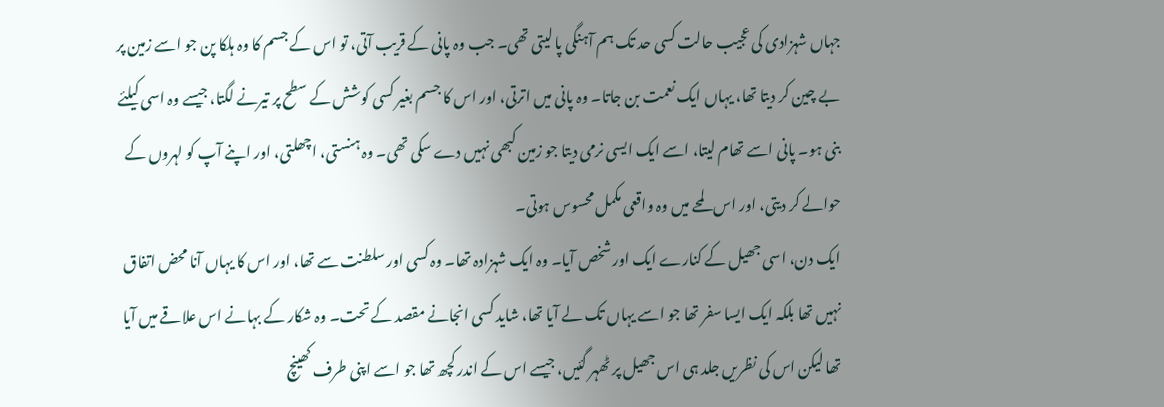جہاں شہزادی کی عجیب حالت کسی حد تک ہم آہنگی پا لیتی تھی۔ جب وہ پانی کے قریب آتی، تو اس کے جسم کا وہ ہلکا پن جو اسے زمین پر بے چین کر دیتا تھا، یہاں ایک نعمت بن جاتا۔ وہ پانی میں اترتی، اور اس کا جسم بغیر کسی کوشش کے سطح پر تیرنے لگتا، جیسے وہ اسی کیلئے بنی ہو۔ پانی اسے تھام لیتا، اسے ایک ایسی نرمی دیتا جو زمین کبھی نہیں دے سکی تھی۔ وہ ہنستی، اچھلتی، اور اپنے آپ کو لہروں کے حوالے کر دیتی، اور اس لمحے میں وہ واقعی مکمل محسوس ہوتی۔
ایک دن، اسی جھیل کے کنارے ایک اور شخص آیا۔ وہ ایک شہزادہ تھا۔ وہ کسی اور سلطنت سے تھا، اور اس کا یہاں آنا محض اتفاق نہیں تھا بلکہ ایک ایسا سفر تھا جو اسے یہاں تک لے آیا تھا، شاید کسی انجانے مقصد کے تحت۔ وہ شکار کے بہانے اس علاقے میں آیا تھا لیکن اس کی نظریں جلد ہی اس جھیل پر ٹھہر گئیں، جیسے اس کے اندر کچھ تھا جو اسے اپنی طرف کھینچ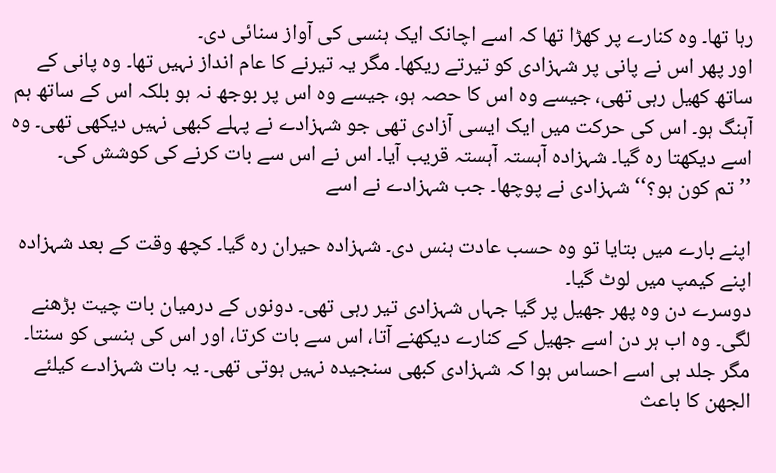رہا تھا۔ وہ کنارے پر کھڑا تھا کہ اسے اچانک ایک ہنسی کی آواز سنائی دی۔
اور پھر اس نے پانی پر شہزادی کو تیرتے ریکھا۔ مگر یہ تیرنے کا عام انداز نہیں تھا۔ وہ پانی کے ساتھ کھیل رہی تھی، جیسے وہ اس کا حصہ ہو، جیسے وہ اس پر بوجھ نہ ہو بلکہ اس کے ساتھ ہم آہنگ ہو۔ اس کی حرکت میں ایک ایسی آزادی تھی جو شہزادے نے پہلے کبھی نہیں دیکھی تھی۔ وہ اسے دیکھتا رہ گیا۔ شہزادہ آہستہ آہستہ قریب آیا۔ اس نے اس سے بات کرنے کی کوشش کی۔
’’تم کون ہو؟‘‘ شہزادی نے پوچھا۔ جب شہزادے نے اسے

اپنے بارے میں بتایا تو وہ حسب عادت ہنس دی۔ شہزادہ حیران رہ گیا۔ کچھ وقت کے بعد شہزادہ اپنے کیمپ میں لوٹ گیا۔
دوسرے دن وہ پھر جھیل پر گیا جہاں شہزادی تیر رہی تھی۔ دونوں کے درمیان بات چیت بڑھنے لگی۔ وہ اب ہر دن اسے جھیل کے کنارے دیکھنے آتا، اس سے بات کرتا، اور اس کی ہنسی کو سنتا۔ مگر جلد ہی اسے احساس ہوا کہ شہزادی کبھی سنجیدہ نہیں ہوتی تھی۔ یہ بات شہزادے کیلئے الجھن کا باعث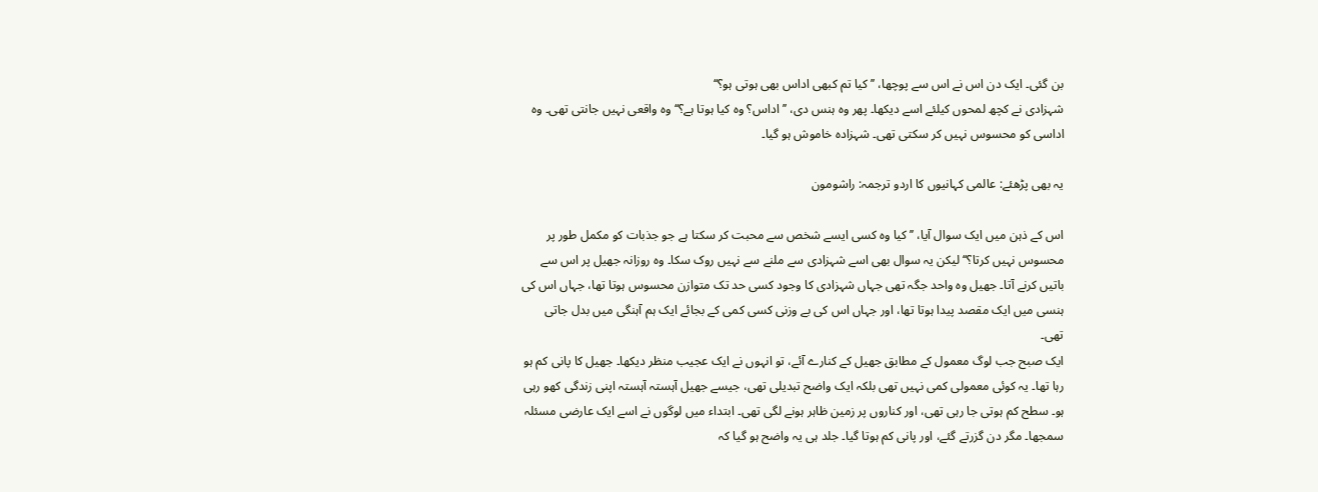بن گئی۔ ایک دن اس نے اس سے پوچھا، ’’کیا تم کبھی اداس بھی ہوتی ہو؟‘‘
شہزادی نے کچھ لمحوں کیلئے اسے دیکھا۔ پھر وہ ہنس دی، ’’اداس؟ وہ کیا ہوتا ہے؟‘‘ وہ واقعی نہیں جانتی تھی۔ وہ اداسی کو محسوس نہیں کر سکتی تھی۔ شہزادہ خاموش ہو گیا۔

یہ بھی پڑھئے: عالمی کہانیوں کا اردو ترجمہ: راشومون

اس کے ذہن میں ایک سوال آیا، ’’کیا وہ کسی ایسے شخص سے محبت کر سکتا ہے جو جذبات کو مکمل طور پر محسوس نہیں کرتا؟‘‘ لیکن یہ سوال بھی اسے شہزادی سے ملنے سے نہیں روک سکا۔ وہ روزانہ جھیل پر اس سے باتیں کرنے آتا۔ جھیل وہ واحد جگہ تھی جہاں شہزادی کا وجود کسی حد تک متوازن محسوس ہوتا تھا، جہاں اس کی ہنسی میں ایک مقصد پیدا ہوتا تھا، اور جہاں اس کی بے وزنی کسی کمی کے بجائے ایک ہم آہنگی میں بدل جاتی تھی۔
ایک صبح جب لوگ معمول کے مطابق جھیل کے کنارے آئے، تو انہوں نے ایک عجیب منظر دیکھا۔ جھیل کا پانی کم ہو رہا تھا۔ یہ کوئی معمولی کمی نہیں تھی بلکہ ایک واضح تبدیلی تھی، جیسے جھیل آہستہ آہستہ اپنی زندگی کھو رہی ہو۔ سطح کم ہوتی جا رہی تھی، اور کناروں پر زمین ظاہر ہونے لگی تھی۔ ابتداء میں لوگوں نے اسے ایک عارضی مسئلہ سمجھا۔ مگر دن گزرتے گئے، اور پانی کم ہوتا گیا۔ جلد ہی یہ واضح ہو گیا کہ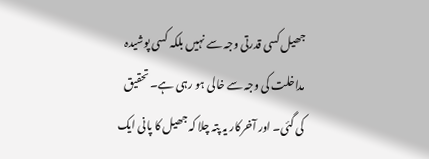جھیل کسی قدرتی وجہ سے نہیں بلکہ کسی پوشیدہ مداخلت کی وجہ سے خالی ہو رہی ہے۔ تحقیق کی گئی۔ اور آخرکار یہ پتہ چلا کہ جھیل کا پانی ایک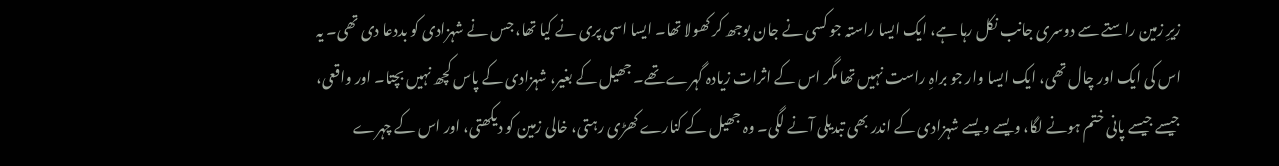زیرِ زمین راستے سے دوسری جانب نکل رہا ہے، ایک ایسا راستہ جو کسی نے جان بوجھ کر کھولا تھا۔ ایسا اسی پری نے کیا تھا، جس نے شہزادی کو بددعا دی تھی۔ یہ اس کی ایک اور چال تھی، ایک ایسا وار جو براہِ راست نہیں تھا مگر اس کے اثرات زیادہ گہرے تھے۔ جھیل کے بغیر، شہزادی کے پاس کچھ نہیں بچتا۔ اور واقعی، جیسے جیسے پانی ختم ہونے لگا، ویسے ویسے شہزادی کے اندر بھی تبدیلی آنے لگی۔ وہ جھیل کے کنارے کھڑی رہتی، خالی زمین کو دیکھتی، اور اس کے چہرے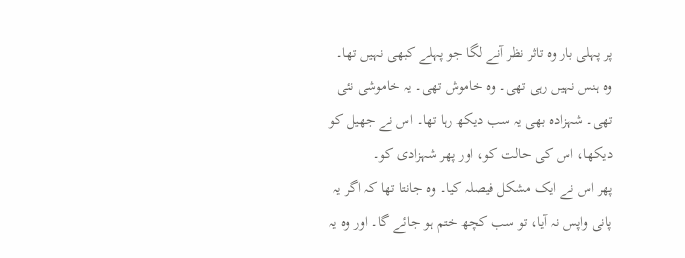پر پہلی بار وہ تاثر نظر آنے لگا جو پہلے کبھی نہیں تھا۔ وہ ہنس نہیں رہی تھی۔ وہ خاموش تھی۔ یہ خاموشی نئی تھی۔ شہزادہ بھی یہ سب دیکھ رہا تھا۔ اس نے جھیل کو دیکھا، اس کی حالت کو، اور پھر شہزادی کو۔
پھر اس نے ایک مشکل فیصلہ کیا۔ وہ جانتا تھا کہ اگر یہ پانی واپس نہ آیا، تو سب کچھ ختم ہو جائے گا۔ اور وہ یہ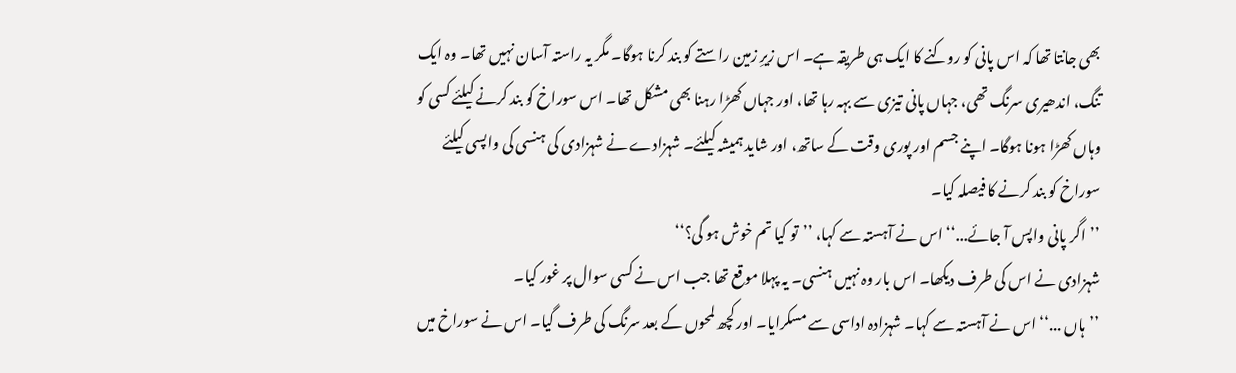بھی جانتا تھا کہ اس پانی کو روکنے کا ایک ہی طریقہ ہے۔ اس زیرِ زمین راستے کو بند کرنا ہوگا۔ مگر یہ راستہ آسان نہیں تھا۔ وہ ایک تنگ، اندھیری سرنگ تھی، جہاں پانی تیزی سے بہہ رہا تھا، اور جہاں کھڑا رہنا بھی مشکل تھا۔ اس سوراخ کو بند کرنے کیلئے کسی کو وہاں کھڑا ہونا ہوگا۔ اپنے جسم اور پوری وقت کے ساتھ، اور شاید ہمیشہ کیلئے۔ شہزادے نے شہزادی کی ہنسی کی واپسی کیلئے سوراخ کو بند کرنے کا فیصلہ کیا۔
’’اگر پانی واپس آ جائے...‘‘ اس نے آہستہ سے کہا، ’’تو کیا تم خوش ہو گی؟‘‘
شہزادی نے اس کی طرف دیکھا۔ اس بار وہ نہیں ہنسی۔ یہ پہلا موقع تھا جب اس نے کسی سوال پر غور کیا۔
’’ہاں ...‘‘ اس نے آہستہ سے کہا۔ شہزادہ اداسی سے مسکرایا۔ اور کچھ لمحوں کے بعد سرنگ کی طرف گیا۔ اس نے سوراخ میں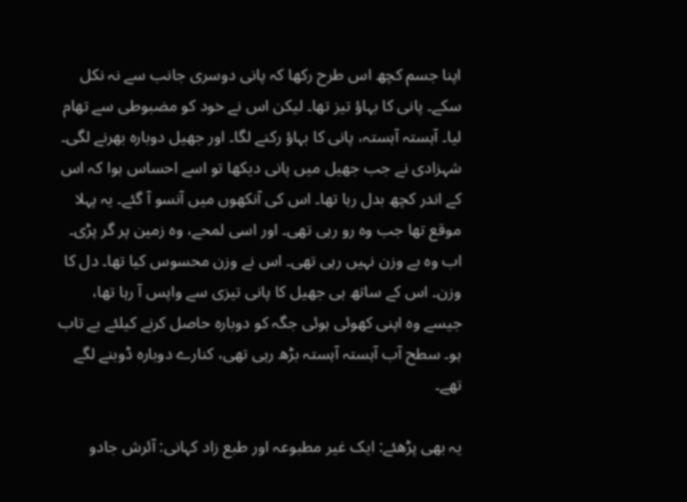اپنا جسم کچھ اس طرح رکھا کہ پانی دوسری جانب سے نہ نکل سکے۔ پانی کا بہاؤ تیز تھا۔ لیکن اس نے خود کو مضبوطی سے تھام لیا۔ آہستہ آہستہ، پانی کا بہاؤ رکنے لگا۔ اور جھیل دوبارہ بھرنے لگی۔
شہزادی نے جب جھیل میں پانی دیکھا تو اسے احساس ہوا کہ اس کے اندر کچھ بدل رہا تھا۔ اس کی آنکھوں میں آنسو آ گئے۔ یہ پہلا موقع تھا جب وہ رو رہی تھی۔ اور اسی لمحے، وہ زمین پر گر پڑی۔ اب وہ بے وزن نہیں رہی تھی۔ اس نے وزن محسوس کیا تھا۔ دل کا وزن۔ اس کے ساتھ ہی جھیل کا پانی تیزی سے واپس آ رہا تھا، جیسے وہ اپنی کھوئی ہوئی جگہ کو دوبارہ حاصل کرنے کیلئے بے تاب ہو۔ سطح آب آہستہ آہستہ بڑھ رہی تھی، کنارے دوبارہ ڈوبنے لگے تھے۔

یہ بھی پڑھئے: ایک غیر مطبوعہ اور طبع زاد کہانی: آئرش جادو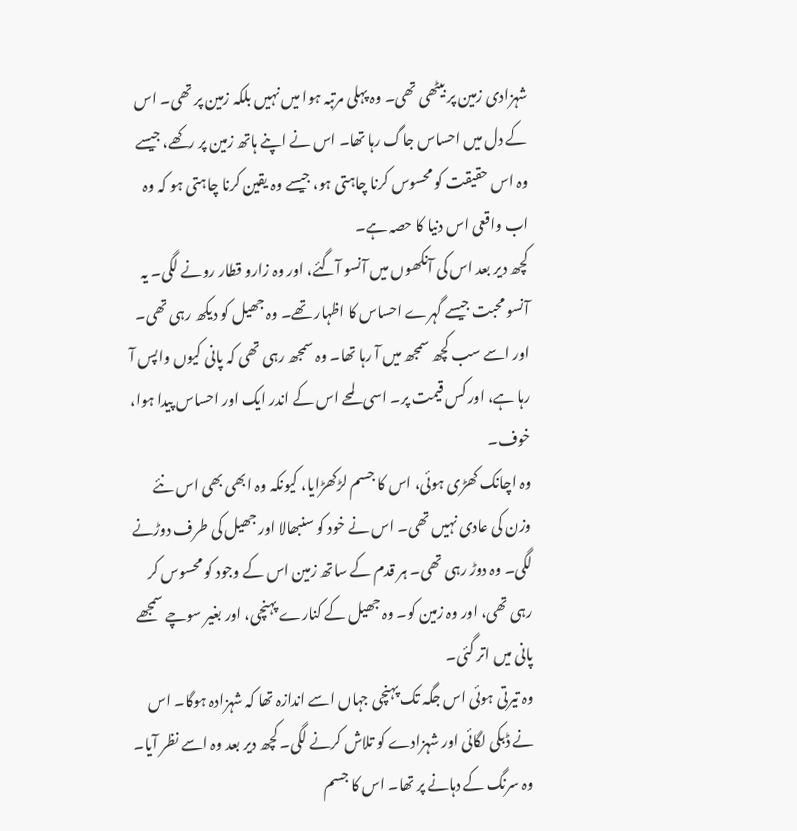شہزادی زمین پر بیٹھی تھی۔ وہ پہلی مرتبہ ہوا میں نہیں بلکہ زمین پر تھی۔ اس کے دل میں احساس جاگ رہا تھا۔ اس نے اپنے ہاتھ زمین پر رکھے، جیسے وہ اس حقیقت کو محسوس کرنا چاہتی ہو، جیسے وہ یقین کرنا چاہتی ہو کہ وہ اب واقعی اس دنیا کا حصہ ہے۔
کچھ دیر بعد اس کی آنکھوں میں آنسو آگئے، اور وہ زارو قطار رونے لگی۔ یہ آنسو محبت جیسے گہرے احساس کا اظہار تھے۔ وہ جھیل کو دیکھ رہی تھی۔ اور اسے سب کچھ سمجھ میں آ رہا تھا۔ وہ سمجھ رہی تھی کہ پانی کیوں واپس آ رہا ہے، اور کس قیمت پر۔ اسی لمحے اس کے اندر ایک اور احساس پیدا ہوا، خوف۔
وہ اچانک کھڑی ہوئی، اس کا جسم لڑکھڑایا، کیونکہ وہ ابھی بھی اس نئے وزن کی عادی نہیں تھی۔ اس نے خود کو سنبھالا اور جھیل کی طرف دوڑنے لگی۔ وہ دوڑ رہی تھی۔ ہر قدم کے ساتھ زمین اس کے وجود کو محسوس کر رہی تھی، اور وہ زمین کو۔ وہ جھیل کے کنارے پہنچی، اور بغیر سوچے سمجھے پانی میں اتر گئی۔
وہ تیرتی ہوئی اس جگہ تک پہنچی جہاں اسے اندازہ تھا کہ شہزادہ ہوگا۔ اس نے ڈبکی لگائی اور شہزادے کو تلاش کرنے لگی۔ کچھ دیر بعد وہ اسے نظر آیا۔ وہ سرنگ کے دہانے پر تھا۔ اس کا جسم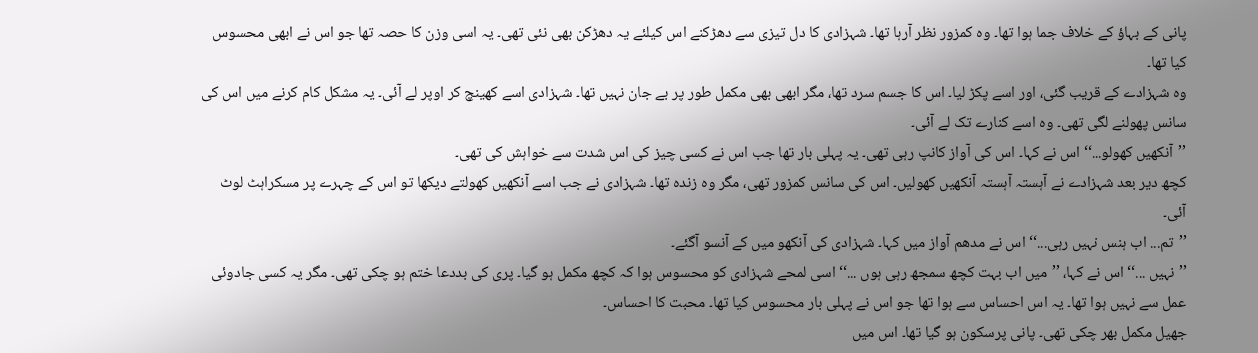پانی کے بہاؤ کے خلاف جما ہوا تھا۔ وہ کمزور نظر آرہا تھا۔ شہزادی کا دل تیزی سے دھڑکنے اس کیلئے یہ دھڑکن بھی نئی تھی۔ یہ اسی وزن کا حصہ تھا جو اس نے ابھی محسوس کیا تھا۔
وہ شہزادے کے قریب گئی، اور اسے پکڑ لیا۔ اس کا جسم سرد تھا، مگر ابھی بھی مکمل طور پر بے جان نہیں تھا۔ شہزادی اسے کھینچ کر اوپر لے آئی۔ یہ مشکل کام کرنے میں اس کی سانس پھولنے لگی تھی۔ وہ اسے کنارے تک لے آئی۔
’’آنکھیں کھولو...‘‘ اس نے کہا۔ اس کی آواز کانپ رہی تھی۔ یہ پہلی بار تھا جب اس نے کسی چیز کی اس شدت سے خواہش کی تھی۔
کچھ دیر بعد شہزادے نے آہستہ آہستہ آنکھیں کھولیں۔ اس کی سانس کمزور تھی، مگر وہ زندہ تھا۔ شہزادی نے جب اسے آنکھیں کھولتے دیکھا تو اس کے چہرے پر مسکراہٹ لوٹ آئی۔
’’تم... اب ہنس نہیں رہی...‘‘ اس نے مدھم آواز میں کہا۔ شہزادی کی آنکھو میں کے آنسو آگئے۔
’’نہیں ...‘‘ اس نے کہا، ’’میں اب بہت کچھ سمجھ رہی ہوں ...‘‘ اسی لمحے شہزادی کو محسوس ہوا کہ کچھ مکمل ہو گیا۔ پری کی بددعا ختم ہو چکی تھی۔ مگر یہ کسی جادوئی عمل سے نہیں ہوا تھا۔ یہ اس احساس سے ہوا تھا جو اس نے پہلی بار محسوس کیا تھا۔ محبت کا احساس۔
جھیل مکمل بھر چکی تھی۔ پانی پرسکون ہو گیا تھا۔ اس میں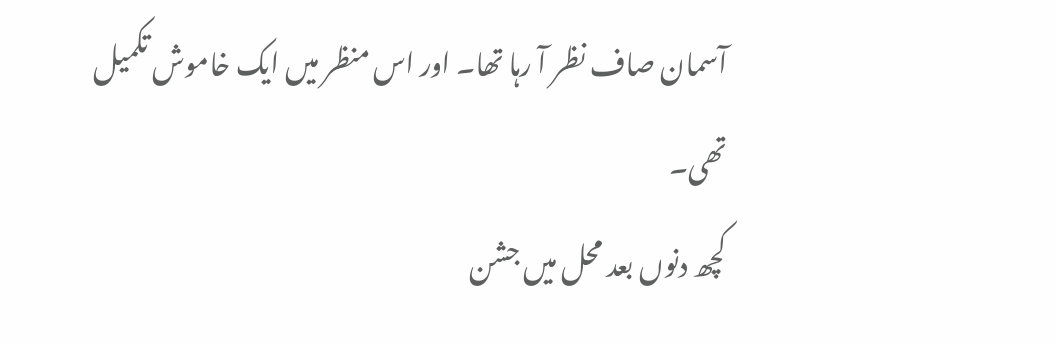آسمان صاف نظر آ رہا تھا۔ اور اس منظر میں ایک خاموش تکمیل تھی۔
کچھ دنوں بعد محل میں جشن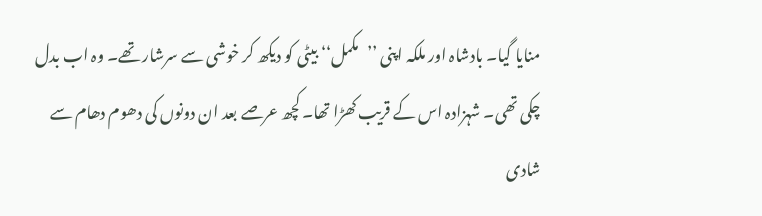منایا گیا۔ بادشاہ اور ملکہ اپنی ’’مکمل‘‘ بیٹی کو دیکھ کر خوشی سے سرشار تھے۔ وہ اب بدل چکی تھی۔ شہزادہ اس کے قریب کھڑا تھا۔ کچھ عرصے بعد ان دونوں کی دھوم دھام سے شادی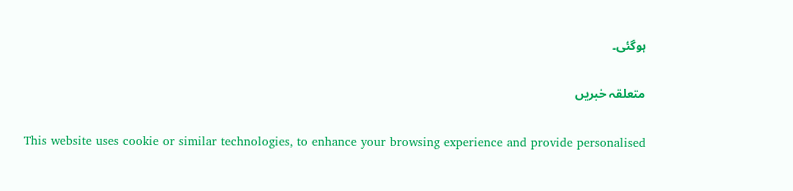ہوگئی۔

متعلقہ خبریں

This website uses cookie or similar technologies, to enhance your browsing experience and provide personalised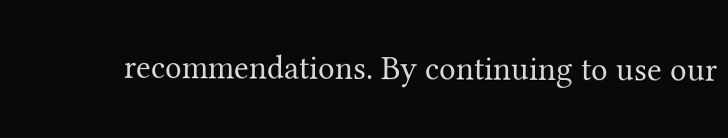recommendations. By continuing to use our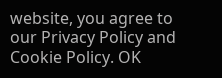website, you agree to our Privacy Policy and Cookie Policy. OK